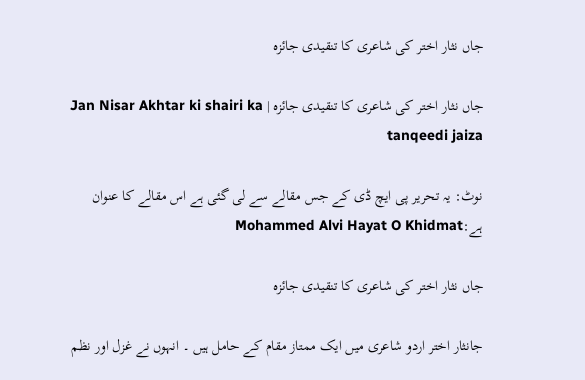جاں نثار اختر کی شاعری کا تنقیدی جائزہ

جاں نثار اختر کی شاعری کا تنقیدی جائزہ | Jan Nisar Akhtar ki shairi ka tanqeedi jaiza

نوٹ: یہ تحریر پی ایچ ڈی کے جس مقالے سے لی گئی ہے اس مقالے کا عنوان ہے:Mohammed Alvi Hayat O Khidmat

جاں نثار اختر کی شاعری کا تنقیدی جائزہ

جانثار اختر اردو شاعری میں ایک ممتاز مقام کے حامل ہیں ۔ انہوں نے غزل اور نظم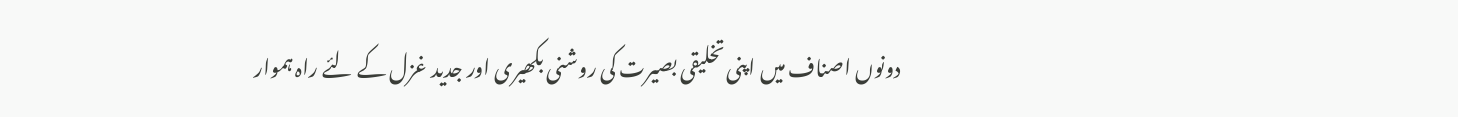دونوں اصناف میں اپنی تخلیقی بصیرت کی روشنی بکھیری اور جدید غزل کے لئے راہ ہموار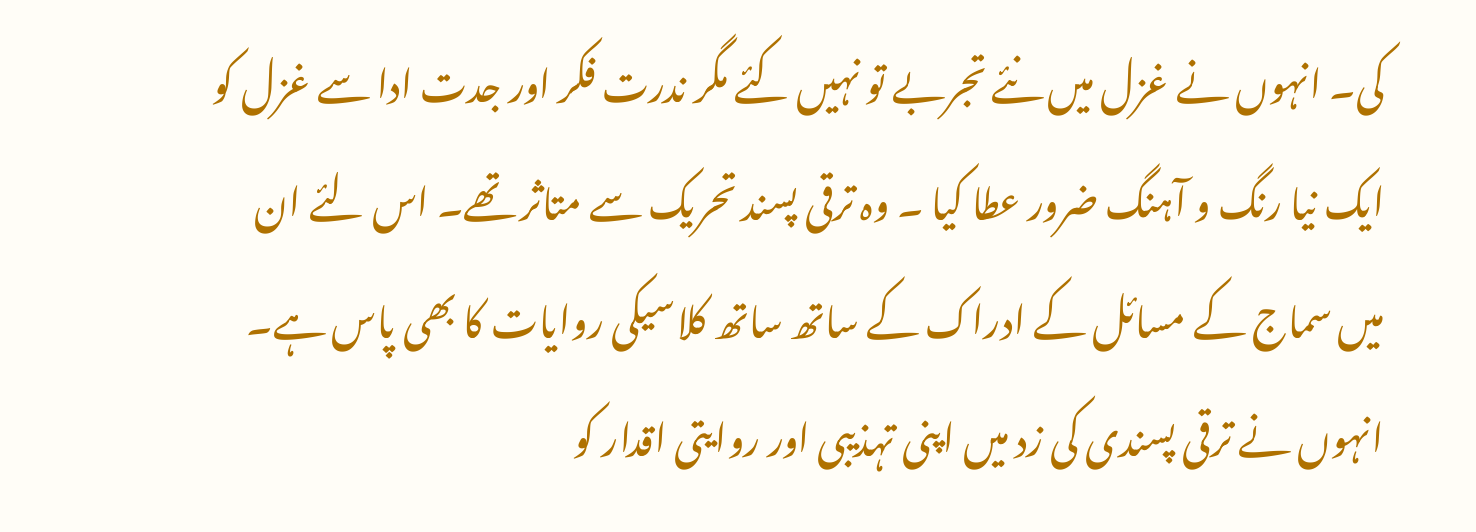کی۔ انہوں نے غزل میں نئے تجربے تو نہیں کئے مگر ندرت فکر اور جدت ادا سے غزل کو ایک نیا رنگ و آہنگ ضرور عطا کیا ۔ وہ ترقی پسند تحریک سے متاثر تھے۔ اس لئے ان میں سماج کے مسائل کے ادراک کے ساتھ ساتھ کلاسیکی روایات کا بھی پاس ہے۔ انہوں نے ترقی پسندی کی زد میں اپنی تہذیبی اور روایتی اقدار کو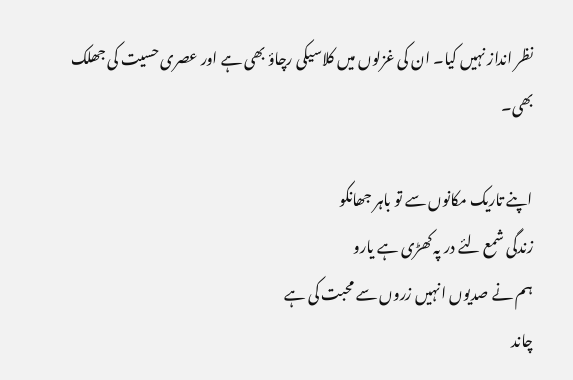نظر انداز نہیں کیا۔ ان کی غزلوں میں کلاسیکی رچاؤ بھی ہے اور عصری حسیت کی جھلک بھی۔

اپنے تاریک مکانوں سے تو باہر جھانکو
زندگی شمع لئے در پہ کھڑی ہے یارو
ہم نے صدیوں انہیں زروں سے محبت کی ہے
چاند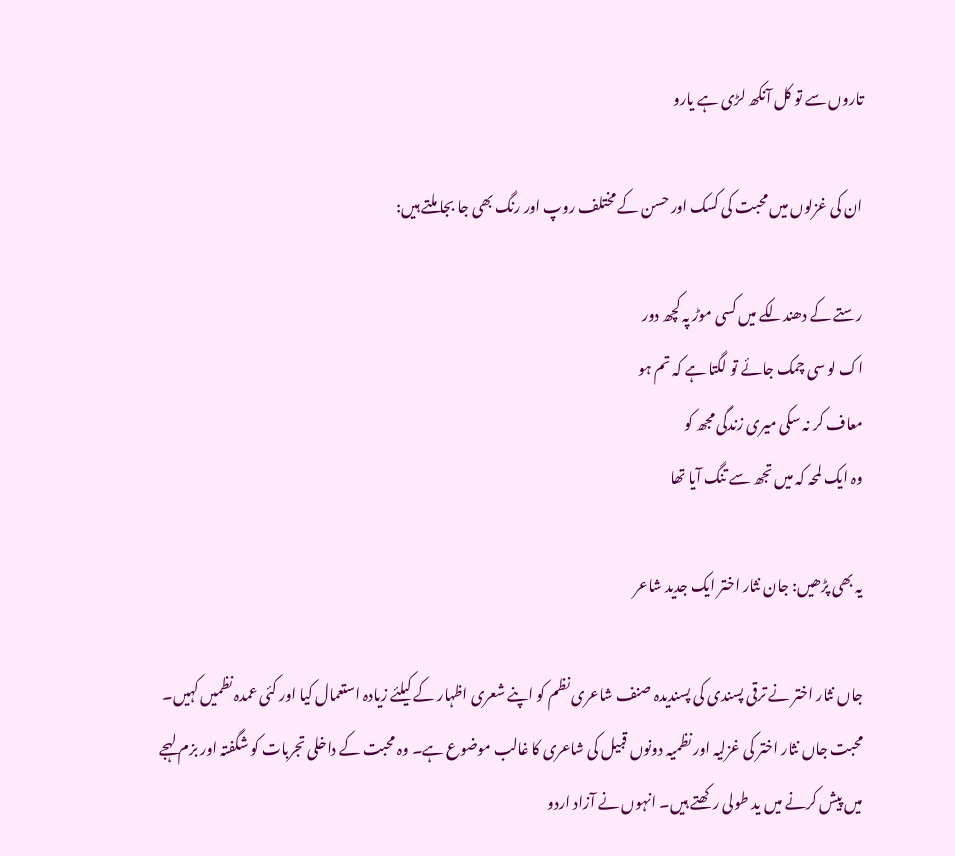تاروں سے تو کل آنکھ لڑی ہے یارو

ان کی غزلوں میں محبت کی کسک اور حسن کے مختلف روپ اور رنگ بھی جا بجا ملتے ہیں:

رستے کے دھندلکے میں کسی موڑ پہ کچھ دور
اک لو سی چمک جائے تو لگتا ہے کہ تم ہو
معاف کر نہ سکی میری زندگی مجھ کو
وہ ایک لمحہ کہ میں تجھ سے تنگ آیا تھا

یہ بھی پڑھیں: جان نثار اختر ایک جدید شاعر

جاں نثار اختر نے ترقی پسندی کی پسندیدہ صنف شاعری نظم کو اپنے شعری اظہار کے کیلئے زیادہ استعمال کیا اور کئی عمدہ نظمیں کہیں۔ محبت جاں نثار اختر کی غزلیہ اور نظمیہ دونوں قبیل کی شاعری کا غالب موضوع ہے۔ وہ محبت کے داخلی تجربات کو شگفتہ اور بزم لہجے میں پیش کرنے میں ید طولی رکھتے ہیں۔ انہوں نے آزاد اردو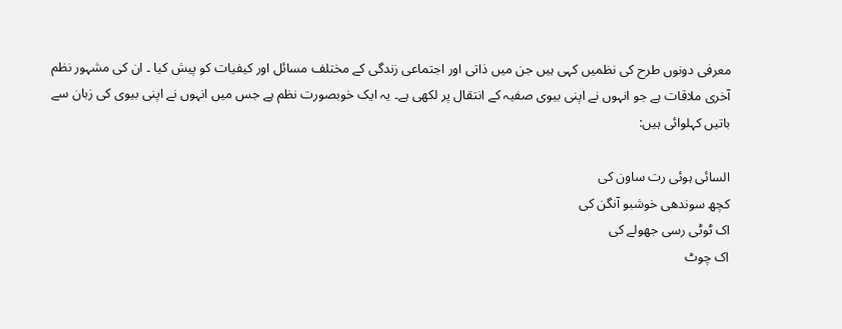معرفی دونوں طرح کی نظمیں کہی ہیں جن میں ذاتی اور اجتماعی زندگی کے مختلف مسائل اور کیفیات کو پیش کیا ۔ ان کی مشہور نظم آخری ملاقات ہے جو انہوں نے اپنی بیوی صفیہ کے انتقال پر لکھی ہے۔ یہ ایک خوبصورت نظم ہے جس میں انہوں نے اپنی بیوی کی زبان سے باتیں کہلوائی ہیں:

السائی ہوئی رت ساون کی
کچھ سوندھی خوشبو آنگن کی
اک ٹوٹی رسی جھولے کی
اک چوٹ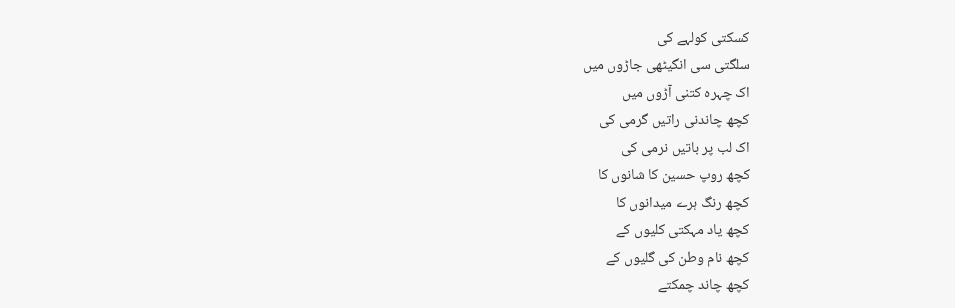کسکتی کولہے کی
سلگتی سی انگیٹھی جاڑوں میں
اک چہرہ کتنی آڑوں میں
کچھ چاندنی راتیں گرمی کی
اک لب پر باتیں نرمی کی
کچھ روپ حسین کا شانوں کا
کچھ رنگ ہرے میدانوں کا
کچھ یاد مہکتی کلیوں کے
کچھ نام وطن کی گلیوں کے
کچھ چاند چمکتے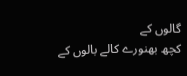گالوں کے
کچھ بھنورے کالے بالوں کے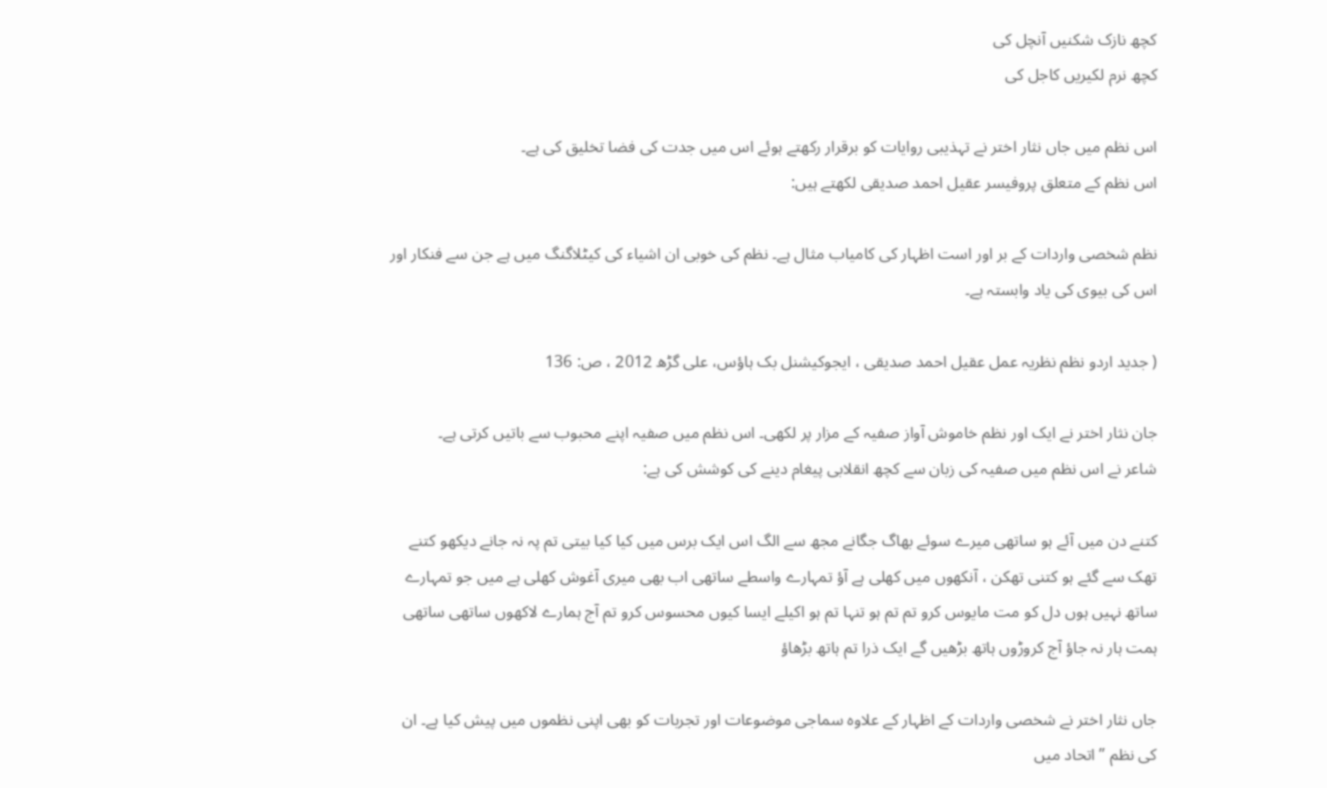کچھ نازک شکنیں آنچل کی
کچھ نرم لکیریں کاجل کی

اس نظم میں جاں نثار اختر نے تہذیبی روایات کو برقرار رکھتے ہوئے اس میں جدت کی فضا تخلیق کی ہے۔
اس نظم کے متعلق پروفیسر عقیل احمد صدیقی لکھتے ہیں:

نظم شخصی واردات کے بر اور است اظہار کی کامیاب مثال ہے۔ نظم کی خوبی ان اشیاء کی کیٹلاگنگ میں ہے جن سے فنکار اور اس کی بیوی کی یاد وابستہ ہے۔

( جدید اردو نظم نظریہ عمل عقیل احمد صدیقی ، ایجوکیشنل بک ہاؤس، علی گڑھ 2012 ، ص: 136

جان نثار اختر نے ایک اور نظم خاموش آواز صفیہ کے مزار پر لکھی۔ اس نظم میں صفیہ اپنے محبوب سے باتیں کرتی ہے۔
شاعر نے اس نظم میں صفیہ کی زبان سے کچھ انقلابی پیغام دینے کی کوشش کی ہے:

کتنے دن میں آئے ہو ساتھی میرے سوئے بھاگ جگانے مجھ سے الگ اس ایک برس میں کیا کیا بیتی تم پہ نہ جانے دیکھو کتنے تھک سے گئے ہو کتنی تھکن ، آنکھوں میں کھلی ہے آؤ تمہارے واسطے ساتھی اب بھی میری آغوش کھلی ہے میں جو تمہارے ساتھ نہیں ہوں دل کو مت مایوس کرو تم تم ہو تنہا تم ہو اکیلے ایسا کیوں محسوس کرو تم آج ہمارے لاکھوں ساتھی ساتھی ہمت ہار نہ جاؤ آج کروڑوں ہاتھ بڑھیں گے ایک ذرا تم ہاتھ بڑھاؤ

جاں نثار اختر نے شخصی واردات کے اظہار کے علاوہ سماجی موضوعات اور تجربات کو بھی اپنی نظموں میں پیش کیا ہے۔ ان کی نظم ” اتحاد میں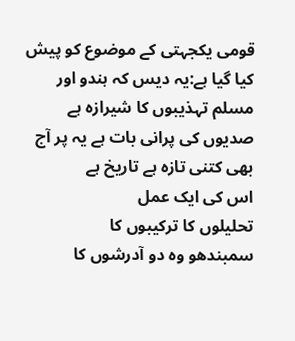قومی یکجہتی کے موضوع کو پیش کیا گیا ہے:یہ دیس کہ ہندو اور مسلم تہذیبوں کا شیرازہ ہے صدیوں کی پرانی بات ہے یہ پر آج بھی کتنی تازہ ہے تاریخ ہے
اس کی ایک عمل
تحلیلوں کا ترکیبوں کا
سمبندھو وہ دو آدرشوں کا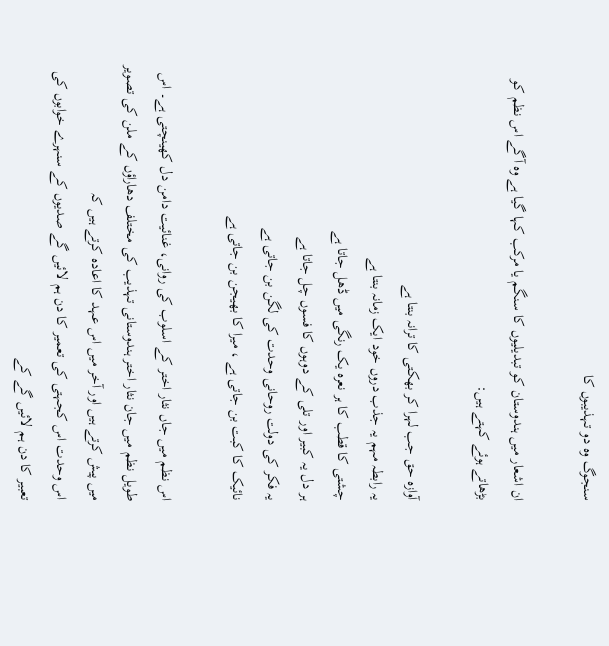سنجوگ وہ دو تہذیبوں کا

ان اشعار میں ہندوستان کو تبدیلیوں کا سنگم یا مرکب کہا گیا ہے وہ آگے اس نظم کو بڑھاتے ہوئے کہتے ہیں:

آوازه حق جب لہرا کر بھکتی کا ترانہ بنتا ہے
یہ رابطہ مہم یہ جذب دروں خود ایک زمانہ بنتا ہے
چشتی کا قطب کا ہر نعرہ یک رنگی میں ڈھل جاتا ہے
ہر دل یہ کبیر اور تلی کے دوہوں کا فسوں چل جاتا ہے
یہ فکر کی دولت روحانی وحدت کی لگن بن جاتی ہے
نائیک کا کبت بن جاتی ہے ، میرا کا بھیجن بن جاتی ہے

اس نظم میں جاں نثار اختر کے اسلوب کی روانی، غنائیت دامن دل کھینچتی ہے۔ اس طویل نظم میں جان نثار اختر ہندوستانی تہذیب کی مختلف دھاراؤں کے ملن کی تصویر میں پیش کرتے ہیں اور آخر میں اس عہد کا اعادہ کرتے ہیں کہ
اس وحدت اس کجہتی کی تعمیر کا دن ہم لائیں گے صدیوں کے سنہرے خوابوں کی تعبیر کا دن ہم لائیں گے کے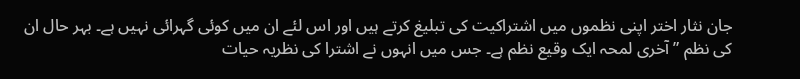جان نثار اختر اپنی نظموں میں اشتراکیت کی تبلیغ کرتے ہیں اور اس لئے ان میں کوئی گہرائی نہیں ہے۔ بہر حال ان کی نظم ” آخری لمحہ ایک وقیع نظم ہے۔ جس میں انہوں نے اشترا کی نظریہ حیات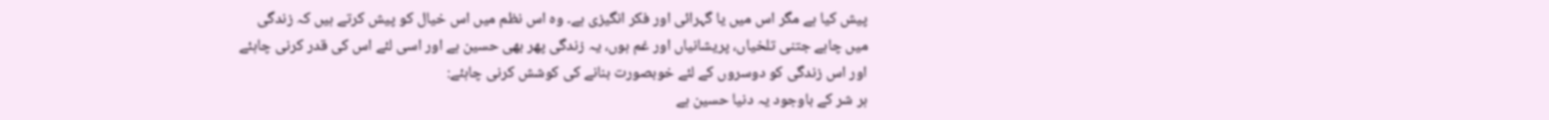پیش کیا ہے مگر اس میں یا گہرائی اور فکر انگیزی ہے۔ وہ اس نظم میں اس خیال کو پیش کرتے ہیں کہ زندگی میں چاہے جتنی تلخیاں، پریشانیاں اور غم ہوں، یہ زندگی پھر بھی حسین ہے اور اسی لئے اس کی قدر کرنی چاہئے اور اس زندگی کو دوسروں کے لئے خوبصورت بنانے کی کوشش کرنی چاہئے:
ہر شر کے باوجود یہ دنیا حسین ہے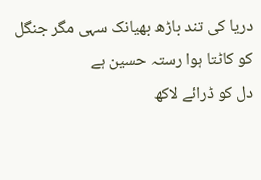دریا کی تند باڑھ بھیانک سہی مگر جنگل کو کاٹتا ہوا رستہ حسین ہے
دل کو ڈرائے لاکھ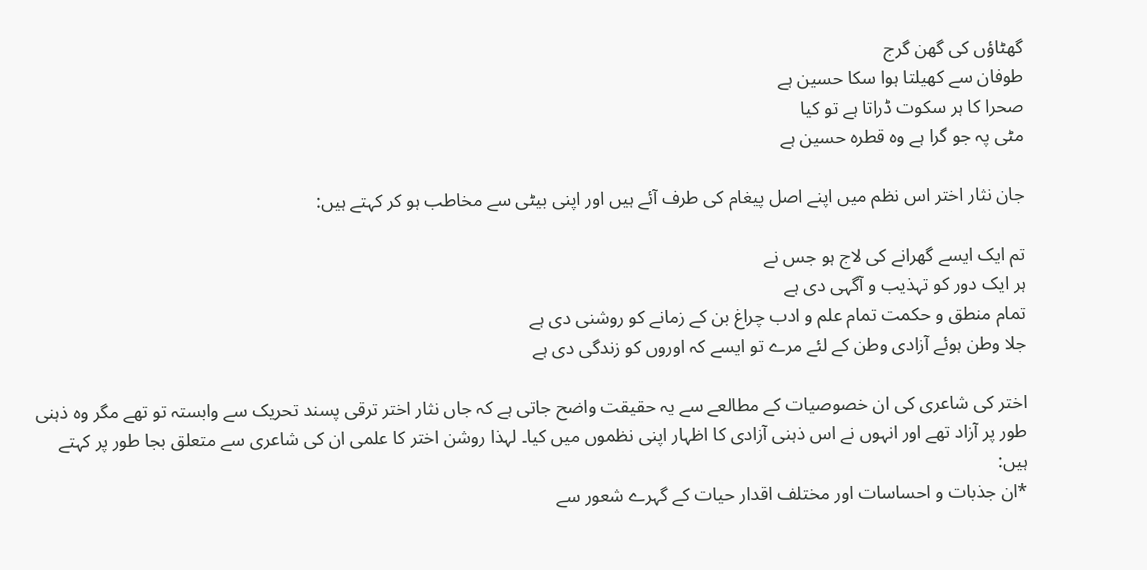گھٹاؤں کی گھن گرج
طوفان سے کھیلتا ہوا سکا حسین ہے
صحرا کا ہر سکوت ڈراتا ہے تو کیا
مٹی پہ جو گرا ہے وہ قطرہ حسین ہے

جان نثار اختر اس نظم میں اپنے اصل پیغام کی طرف آئے ہیں اور اپنی بیٹی سے مخاطب ہو کر کہتے ہیں:

تم ایک ایسے گھرانے کی لاج ہو جس نے
ہر ایک دور کو تہذیب و آگہی دی ہے
تمام منطق و حکمت تمام علم و ادب چراغ بن کے زمانے کو روشنی دی ہے
جلا وطن ہوئے آزادی وطن کے لئے مرے تو ایسے کہ اوروں کو زندگی دی ہے

اختر کی شاعری کی ان خصوصیات کے مطالعے سے یہ حقیقت واضح جاتی ہے کہ جاں نثار اختر ترقی پسند تحریک سے وابستہ تو تھے مگر وہ ذہنی طور پر آزاد تھے اور انہوں نے اس ذہنی آزادی کا اظہار اپنی نظموں میں کیا۔ لہذا روشن اختر کا علمی ان کی شاعری سے متعلق بجا طور پر کہتے ہیں:
*ان جذبات و احساسات اور مختلف اقدار حیات کے گہرے شعور سے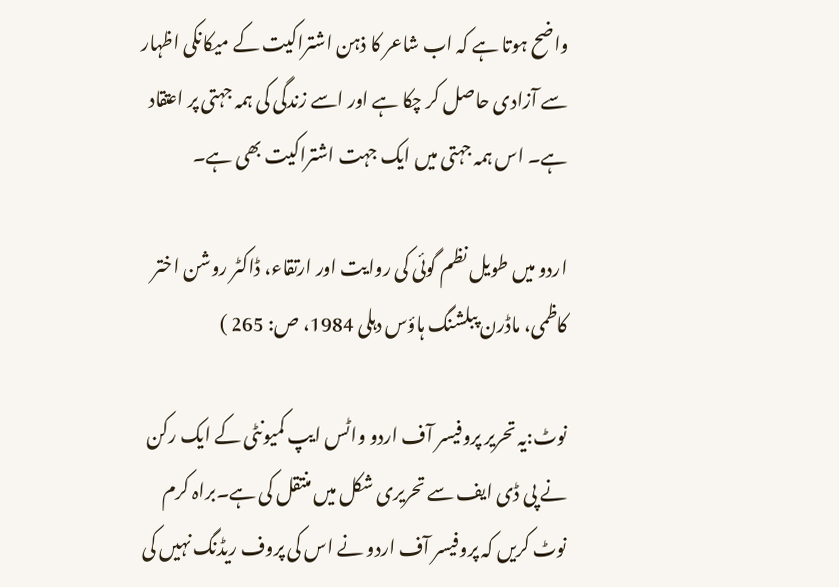واضح ہوتا ہے کہ اب شاعر کا ذہن اشتراکیت کے میکانکی اظہار سے آزادی حاصل کر چکا ہے اور اسے زندگی کی ہمہ جہتی پر اعتقاد ہے۔ اس ہمہ جہتی میں ایک جہت اشتراکیت بھی ہے۔

اردو میں طویل نظم گوئی کی روایت اور ارتقاء، ڈاکٹر روشن اختر کاظمی، ماڈرن پبلشنگ ہاؤس دہلی 1984، ص: 265 )

نوٹ:یہ تحریر پروفیسر آف اردو واٹس ایپ کمیونٹی کے ایک رکن نے پی ڈی ایف سے تحریری شکل میں منتقل کی ہے۔براہ کرم نوٹ کریں کہ پروفیسر آف اردو نے اس کی پروف ریڈنگ نہیں کی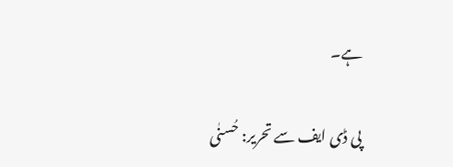ہے۔

پی ڈی ایف سے تحریر: حُسنٰی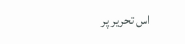اس تحریر پر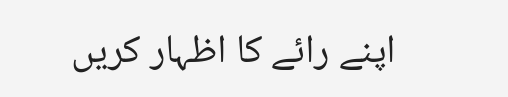اپنے رائے کا اظہار کریں